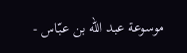موسوعة عبد الله بن عبّاس -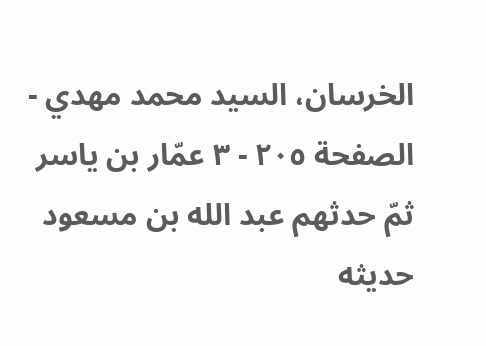الخرسان، السيد محمد مهدي - الصفحة ٢٠٥ - ٣ عمّار بن ياسر
ثمّ حدثهم عبد الله بن مسعود حديثه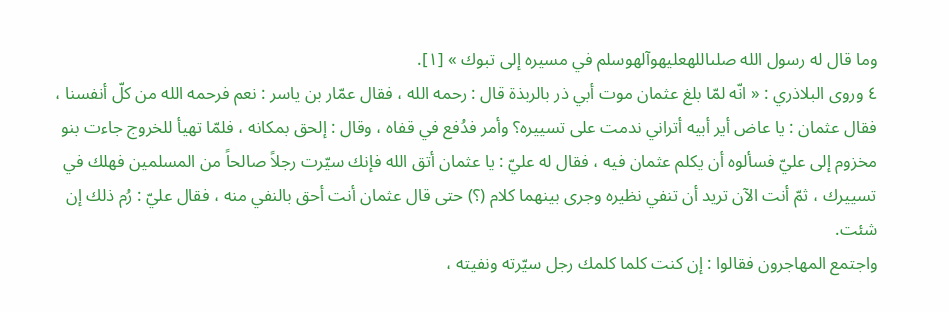وما قال له رسول الله صلىاللهعليهوآلهوسلم في مسيره إلى تبوك » [١].
٤ وروى البلاذري : « انّه لمّا بلغ عثمان موت أبي ذر بالربذة قال : رحمه الله ، فقال عمّار بن ياسر : نعم فرحمه الله من كلّ أنفسنا ، فقال عثمان : يا عاض أير أبيه أتراني ندمت على تسييره؟ وأمر فدُفع في قفاه ، وقال : إلحق بمكانه ، فلمّا تهيأ للخروج جاءت بنو مخزوم إلى عليّ فسألوه أن يكلم عثمان فيه ، فقال له عليّ : يا عثمان أتق الله فإنك سيّرت رجلاً صالحاً من المسلمين فهلك في تسييرك ، ثمّ أنت الآن تريد أن تنفي نظيره وجرى بينهما كلام (؟) حتى قال عثمان أنت أحق بالنفي منه ، فقال عليّ : رُم ذلك إن شئت.
واجتمع المهاجرون فقالوا : إن كنت كلما كلمك رجل سيّرته ونفيته ،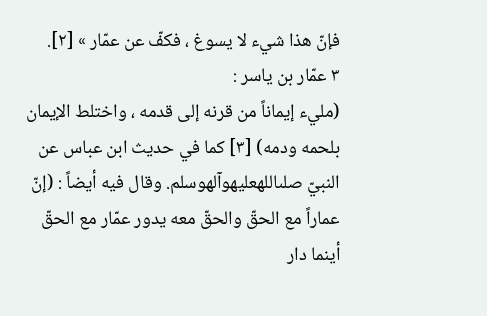فإنّ هذا شيء لا يسوغ ، فكفّ عن عمّار » [٢].
٣ عمّار بن ياسر :
(مليء إيماناً من قرنه إلى قدمه ، واختلط الإيمان بلحمه ودمه) [٣] كما في حديث ابن عباس عن النبيّ صلىاللهعليهوآلهوسلم. وقال فيه أيضاً : (إنّ عماراً مع الحقّ والحقّ معه يدور عمّار مع الحقّ أينما دار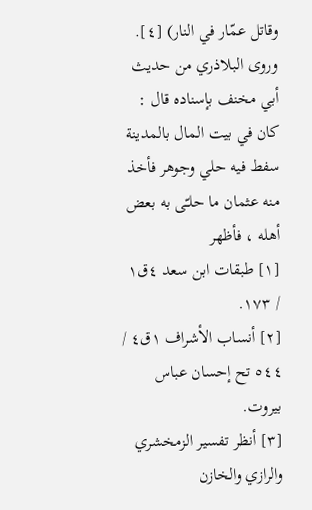وقاتل عمّار في النار) [٤].
وروى البلاذري من حديث أبي مخنف بإسناده قال : كان في بيت المال بالمدينة سفط فيه حلي وجوهر فأخذ منه عثمان ما حلـّى به بعض أهله ، فأظهر
[١] طبقات ابن سعد ٤ق١ / ١٧٣.
[٢] أنساب الأشراف ١ق٤ / ٥٤٤ تح إحسان عباس بيروت.
[٣] أنظر تفسير الزمخشري والرازي والخازن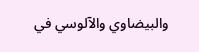والبيضاوي والآلوسي في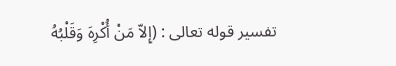تفسير قوله تعالى : (إِلاّ مَنْ أُكْرِهَ وَقَلْبُهُ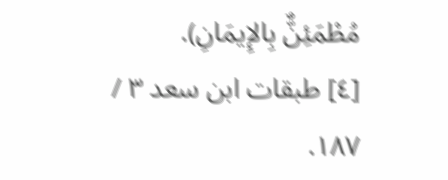مُطْمَئِنٌّ بِالإِيمَانِ).
[٤] طبقات ابن سعد ٣ / ١٨٧.